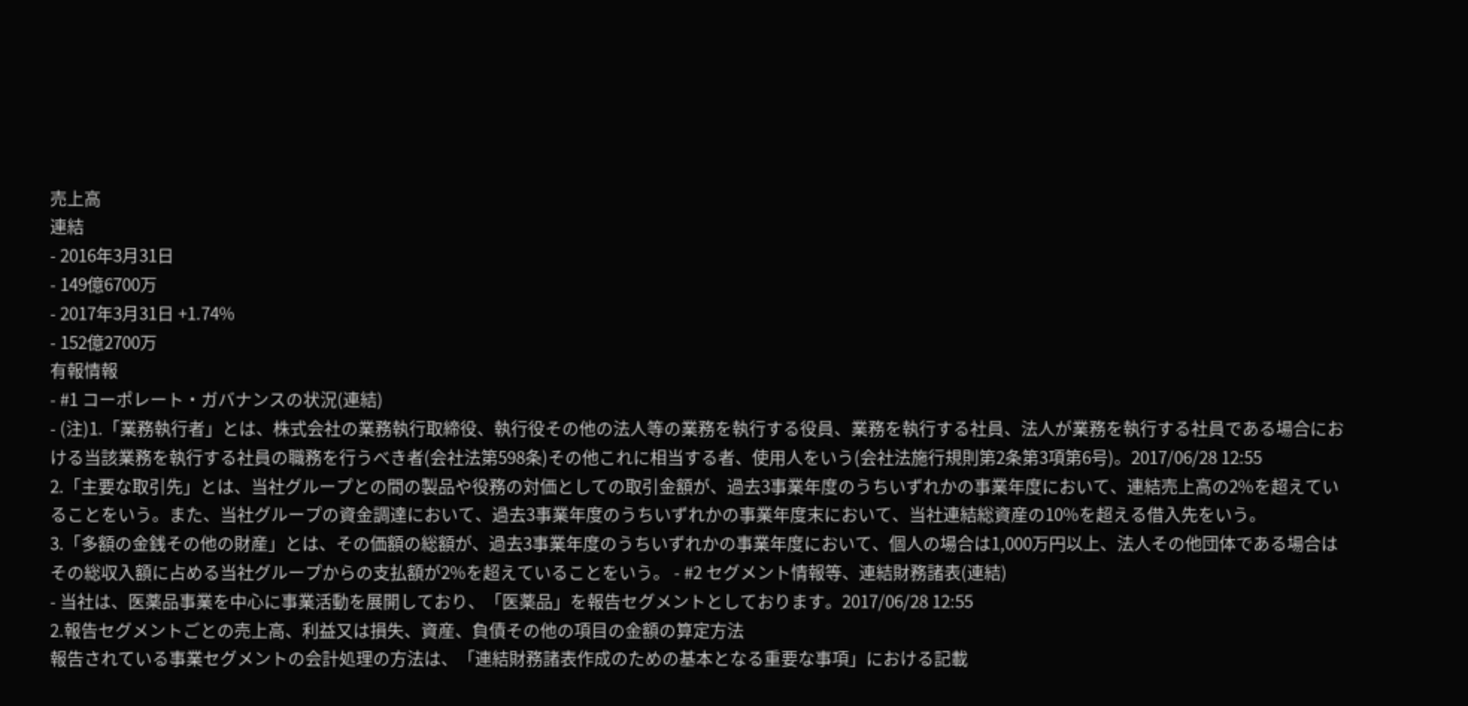売上高
連結
- 2016年3月31日
- 149億6700万
- 2017年3月31日 +1.74%
- 152億2700万
有報情報
- #1 コーポレート・ガバナンスの状況(連結)
- (注)1.「業務執行者」とは、株式会社の業務執行取締役、執行役その他の法人等の業務を執行する役員、業務を執行する社員、法人が業務を執行する社員である場合における当該業務を執行する社員の職務を行うべき者(会社法第598条)その他これに相当する者、使用人をいう(会社法施行規則第2条第3項第6号)。2017/06/28 12:55
2.「主要な取引先」とは、当社グループとの間の製品や役務の対価としての取引金額が、過去3事業年度のうちいずれかの事業年度において、連結売上高の2%を超えていることをいう。また、当社グループの資金調達において、過去3事業年度のうちいずれかの事業年度末において、当社連結総資産の10%を超える借入先をいう。
3.「多額の金銭その他の財産」とは、その価額の総額が、過去3事業年度のうちいずれかの事業年度において、個人の場合は1,000万円以上、法人その他団体である場合はその総収入額に占める当社グループからの支払額が2%を超えていることをいう。 - #2 セグメント情報等、連結財務諸表(連結)
- 当社は、医薬品事業を中心に事業活動を展開しており、「医薬品」を報告セグメントとしております。2017/06/28 12:55
2.報告セグメントごとの売上高、利益又は損失、資産、負債その他の項目の金額の算定方法
報告されている事業セグメントの会計処理の方法は、「連結財務諸表作成のための基本となる重要な事項」における記載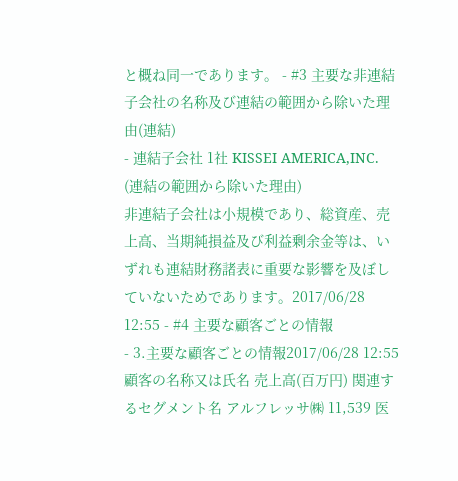と概ね同一であります。 - #3 主要な非連結子会社の名称及び連結の範囲から除いた理由(連結)
- 連結子会社 1社 KISSEI AMERICA,INC.
(連結の範囲から除いた理由)
非連結子会社は小規模であり、総資産、売上高、当期純損益及び利益剰余金等は、いずれも連結財務諸表に重要な影響を及ぼしていないためであります。2017/06/28 12:55 - #4 主要な顧客ごとの情報
- 3.主要な顧客ごとの情報2017/06/28 12:55
顧客の名称又は氏名 売上高(百万円) 関連するセグメント名 アルフレッサ㈱ 11,539 医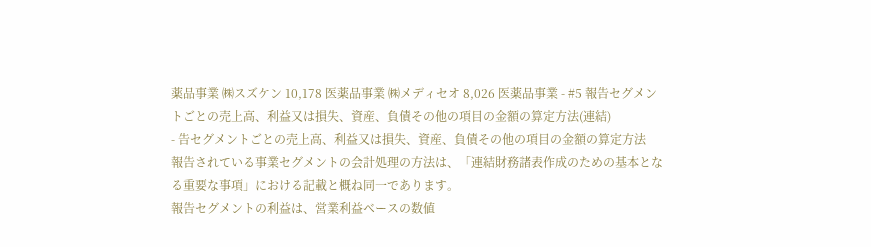薬品事業 ㈱スズケン 10,178 医薬品事業 ㈱メディセオ 8,026 医薬品事業 - #5 報告セグメントごとの売上高、利益又は損失、資産、負債その他の項目の金額の算定方法(連結)
- 告セグメントごとの売上高、利益又は損失、資産、負債その他の項目の金額の算定方法
報告されている事業セグメントの会計処理の方法は、「連結財務諸表作成のための基本となる重要な事項」における記載と概ね同一であります。
報告セグメントの利益は、営業利益ベースの数値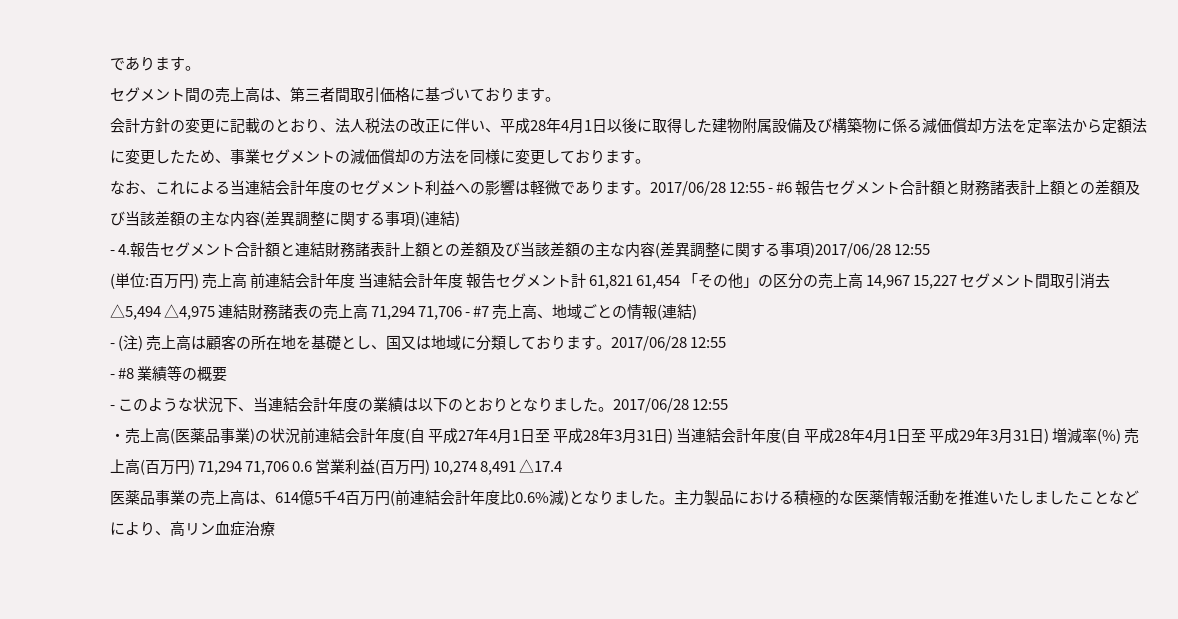であります。
セグメント間の売上高は、第三者間取引価格に基づいております。
会計方針の変更に記載のとおり、法人税法の改正に伴い、平成28年4月1日以後に取得した建物附属設備及び構築物に係る減価償却方法を定率法から定額法に変更したため、事業セグメントの減価償却の方法を同様に変更しております。
なお、これによる当連結会計年度のセグメント利益への影響は軽微であります。2017/06/28 12:55 - #6 報告セグメント合計額と財務諸表計上額との差額及び当該差額の主な内容(差異調整に関する事項)(連結)
- 4.報告セグメント合計額と連結財務諸表計上額との差額及び当該差額の主な内容(差異調整に関する事項)2017/06/28 12:55
(単位:百万円) 売上高 前連結会計年度 当連結会計年度 報告セグメント計 61,821 61,454 「その他」の区分の売上高 14,967 15,227 セグメント間取引消去 △5,494 △4,975 連結財務諸表の売上高 71,294 71,706 - #7 売上高、地域ごとの情報(連結)
- (注) 売上高は顧客の所在地を基礎とし、国又は地域に分類しております。2017/06/28 12:55
- #8 業績等の概要
- このような状況下、当連結会計年度の業績は以下のとおりとなりました。2017/06/28 12:55
・売上高(医薬品事業)の状況前連結会計年度(自 平成27年4月1日至 平成28年3月31日) 当連結会計年度(自 平成28年4月1日至 平成29年3月31日) 増減率(%) 売上高(百万円) 71,294 71,706 0.6 営業利益(百万円) 10,274 8,491 △17.4
医薬品事業の売上高は、614億5千4百万円(前連結会計年度比0.6%減)となりました。主力製品における積極的な医薬情報活動を推進いたしましたことなどにより、高リン血症治療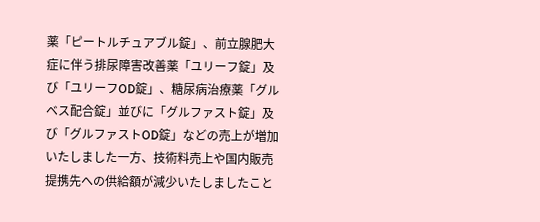薬「ピートルチュアブル錠」、前立腺肥大症に伴う排尿障害改善薬「ユリーフ錠」及び「ユリーフOD錠」、糖尿病治療薬「グルベス配合錠」並びに「グルファスト錠」及び「グルファストOD錠」などの売上が増加いたしました一方、技術料売上や国内販売提携先への供給額が減少いたしましたこと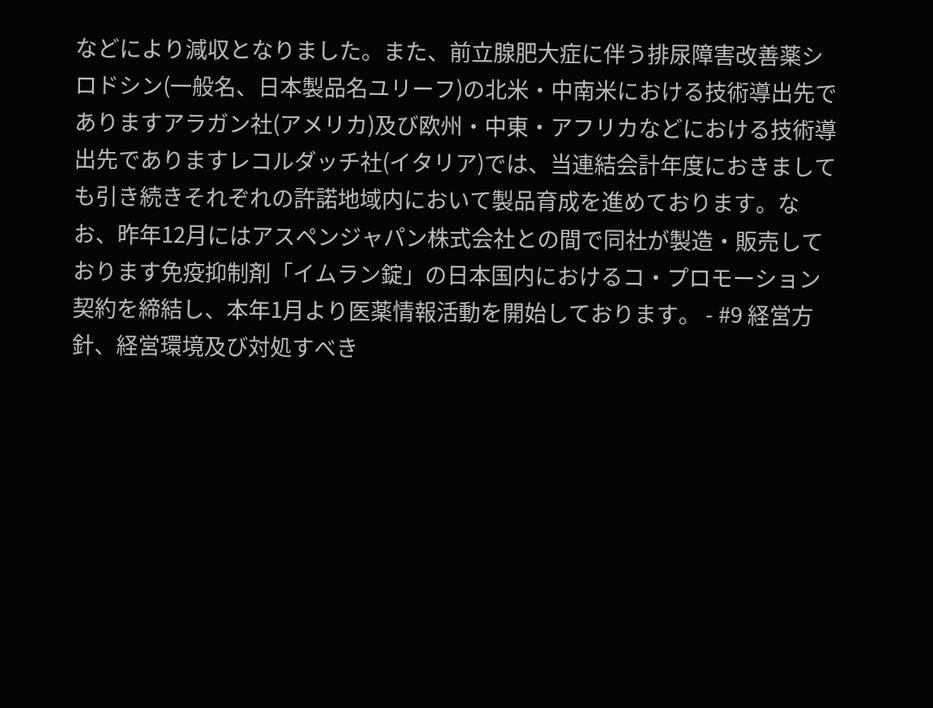などにより減収となりました。また、前立腺肥大症に伴う排尿障害改善薬シロドシン(一般名、日本製品名ユリーフ)の北米・中南米における技術導出先でありますアラガン社(アメリカ)及び欧州・中東・アフリカなどにおける技術導出先でありますレコルダッチ社(イタリア)では、当連結会計年度におきましても引き続きそれぞれの許諾地域内において製品育成を進めております。なお、昨年12月にはアスペンジャパン株式会社との間で同社が製造・販売しております免疫抑制剤「イムラン錠」の日本国内におけるコ・プロモーション契約を締結し、本年1月より医薬情報活動を開始しております。 - #9 経営方針、経営環境及び対処すべき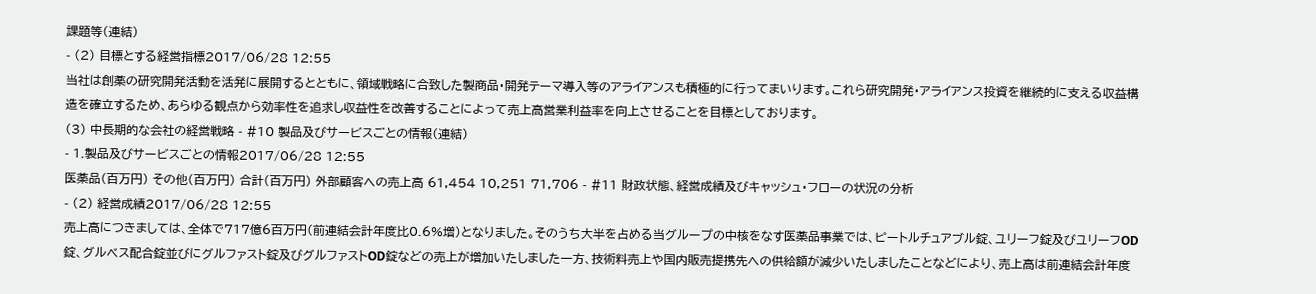課題等(連結)
- (2) 目標とする経営指標2017/06/28 12:55
当社は創薬の研究開発活動を活発に展開するとともに、領域戦略に合致した製商品・開発テーマ導入等のアライアンスも積極的に行ってまいります。これら研究開発・アライアンス投資を継続的に支える収益構造を確立するため、あらゆる観点から効率性を追求し収益性を改善することによって売上高営業利益率を向上させることを目標としております。
(3) 中長期的な会社の経営戦略 - #10 製品及びサービスごとの情報(連結)
- 1.製品及びサービスごとの情報2017/06/28 12:55
医薬品(百万円) その他(百万円) 合計(百万円) 外部顧客への売上高 61,454 10,251 71,706 - #11 財政状態、経営成績及びキャッシュ・フローの状況の分析
- (2) 経営成績2017/06/28 12:55
売上高につきましては、全体で717億6百万円(前連結会計年度比0.6%増)となりました。そのうち大半を占める当グループの中核をなす医薬品事業では、ピートルチュアブル錠、ユリーフ錠及びユリーフOD錠、グルベス配合錠並びにグルファスト錠及びグルファストOD錠などの売上が増加いたしました一方、技術料売上や国内販売提携先への供給額が減少いたしましたことなどにより、売上高は前連結会計年度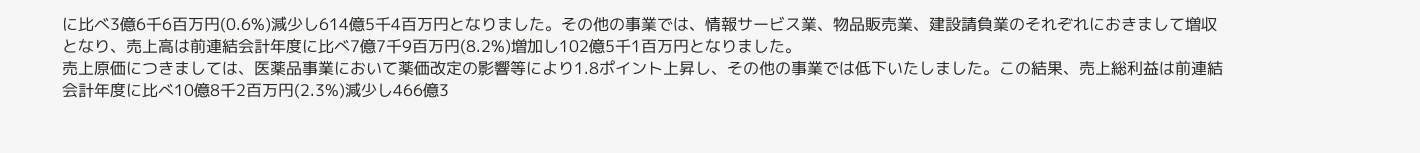に比べ3億6千6百万円(0.6%)減少し614億5千4百万円となりました。その他の事業では、情報サービス業、物品販売業、建設請負業のそれぞれにおきまして増収となり、売上高は前連結会計年度に比べ7億7千9百万円(8.2%)増加し102億5千1百万円となりました。
売上原価につきましては、医薬品事業において薬価改定の影響等により1.8ポイント上昇し、その他の事業では低下いたしました。この結果、売上総利益は前連結会計年度に比べ10億8千2百万円(2.3%)減少し466億3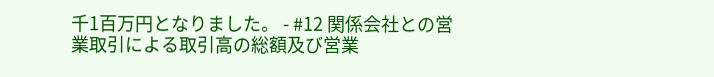千1百万円となりました。 - #12 関係会社との営業取引による取引高の総額及び営業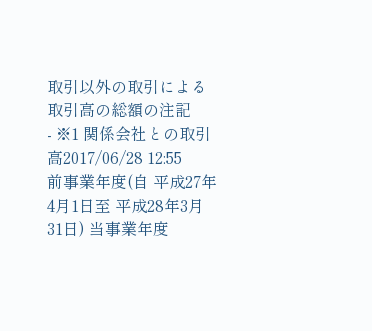取引以外の取引による取引高の総額の注記
- ※1 関係会社との取引高2017/06/28 12:55
前事業年度(自 平成27年4月1日至 平成28年3月31日) 当事業年度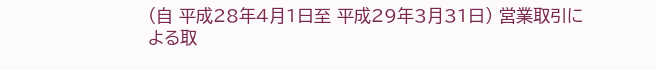(自 平成28年4月1日至 平成29年3月31日) 営業取引による取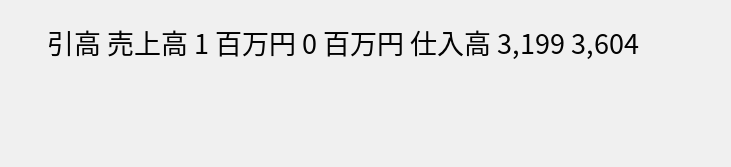引高 売上高 1 百万円 0 百万円 仕入高 3,199 3,604